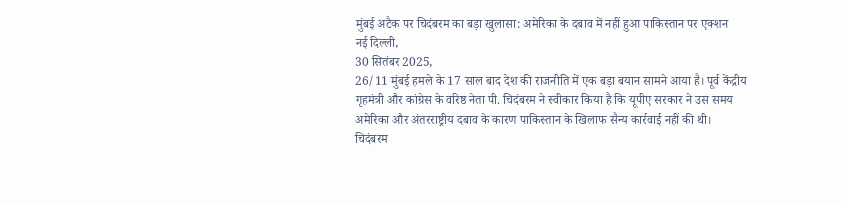मुंबई अटैक पर चिदंबरम का बड़ा खुलासा: अमेरिका के दबाव में नहीं हुआ पाकिस्तान पर एक्शन
नई दिल्ली,
30 सितंबर 2025,
26/11 मुंबई हमले के 17 साल बाद देश की राजनीति में एक बड़ा बयान सामने आया है। पूर्व केंद्रीय गृहमंत्री और कांग्रेस के वरिष्ठ नेता पी. चिदंबरम ने स्वीकार किया है कि यूपीए सरकार ने उस समय अमेरिका और अंतरराष्ट्रीय दबाव के कारण पाकिस्तान के खिलाफ सैन्य कार्रवाई नहीं की थी।
चिदंबरम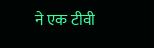ने एक टीवी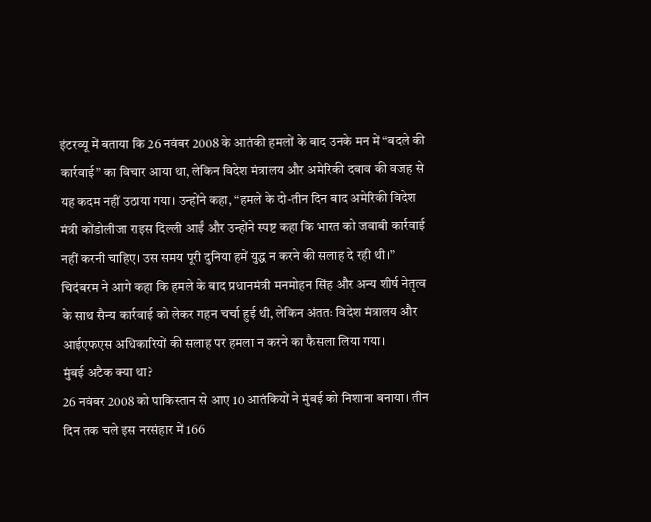इंटरव्यू में बताया कि 26 नवंबर 2008 के आतंकी हमलों के बाद उनके मन में “बदले की कार्रवाई” का विचार आया था, लेकिन विदेश मंत्रालय और अमेरिकी दबाव की वजह से यह कदम नहीं उठाया गया। उन्होंने कहा, “हमले के दो-तीन दिन बाद अमेरिकी विदेश मंत्री कोंडोलीजा राइस दिल्ली आईं और उन्होंने स्पष्ट कहा कि भारत को जवाबी कार्रवाई नहीं करनी चाहिए। उस समय पूरी दुनिया हमें युद्ध न करने की सलाह दे रही थी।”
चिदंबरम ने आगे कहा कि हमले के बाद प्रधानमंत्री मनमोहन सिंह और अन्य शीर्ष नेतृत्व के साथ सैन्य कार्रवाई को लेकर गहन चर्चा हुई थी, लेकिन अंततः विदेश मंत्रालय और आईएफएस अधिकारियों की सलाह पर हमला न करने का फैसला लिया गया।
मुंबई अटैक क्या था?
26 नवंबर 2008 को पाकिस्तान से आए 10 आतंकियों ने मुंबई को निशाना बनाया। तीन दिन तक चले इस नरसंहार में 166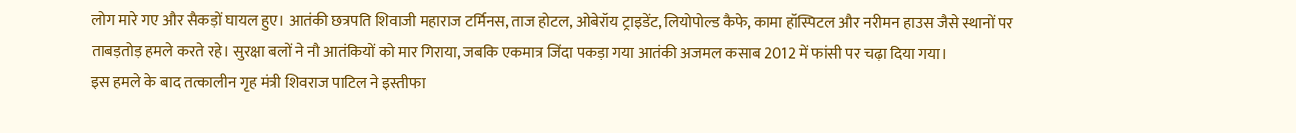लोग मारे गए और सैकड़ों घायल हुए। आतंकी छत्रपति शिवाजी महाराज टर्मिनस, ताज होटल, ओबेरॉय ट्राइडेंट, लियोपोल्ड कैफे, कामा हॉस्पिटल और नरीमन हाउस जैसे स्थानों पर ताबड़तोड़ हमले करते रहे। सुरक्षा बलों ने नौ आतंकियों को मार गिराया, जबकि एकमात्र जिंदा पकड़ा गया आतंकी अजमल कसाब 2012 में फांसी पर चढ़ा दिया गया।
इस हमले के बाद तत्कालीन गृह मंत्री शिवराज पाटिल ने इस्तीफा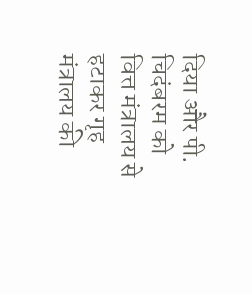दिया और पी. चिदंबरम को वित्त मंत्रालय से हटाकर गृह मंत्रालय की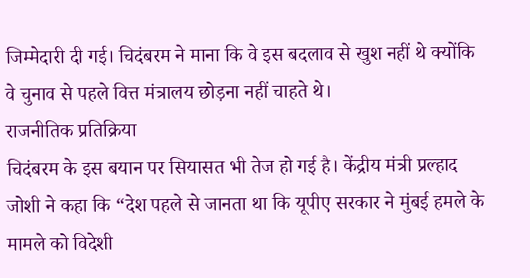जिम्मेदारी दी गई। चिदंबरम ने माना कि वे इस बदलाव से खुश नहीं थे क्योंकि वे चुनाव से पहले वित्त मंत्रालय छोड़ना नहीं चाहते थे।
राजनीतिक प्रतिक्रिया
चिदंबरम के इस बयान पर सियासत भी तेज हो गई है। केंद्रीय मंत्री प्रल्हाद जोशी ने कहा कि “देश पहले से जानता था कि यूपीए सरकार ने मुंबई हमले के मामले को विदेशी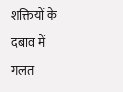शक्तियों के दबाव में गलत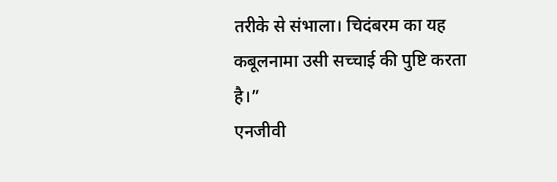तरीके से संभाला। चिदंबरम का यह कबूलनामा उसी सच्चाई की पुष्टि करता है।”
एनजीवी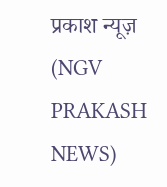प्रकाश न्यूज़ (NGV PRAKASH NEWS)